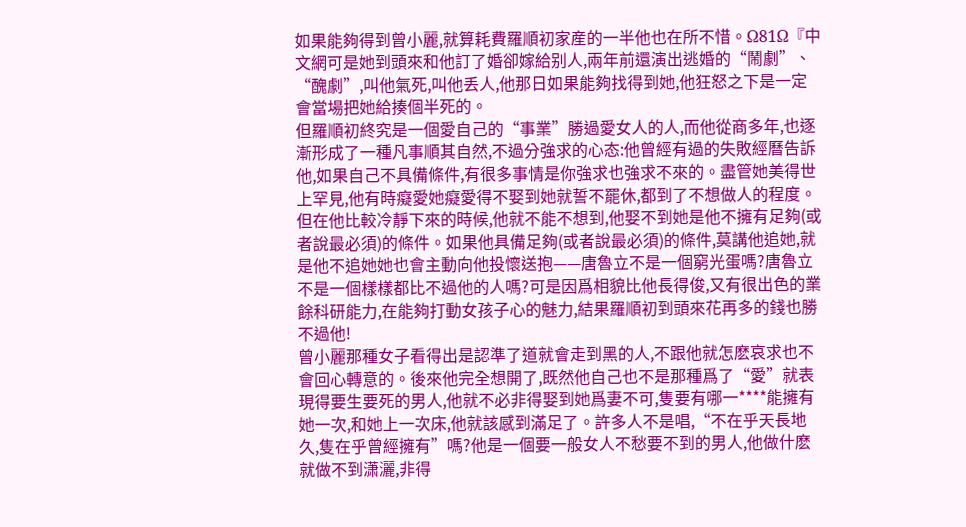如果能夠得到曾小麗,就算耗費羅順初家産的一半他也在所不惜。Ω81Ω『中文網可是她到頭來和他訂了婚卻嫁給别人,兩年前還演出逃婚的“鬧劇”、“醜劇”,叫他氣死,叫他丢人,他那日如果能夠找得到她,他狂怒之下是一定會當場把她給揍個半死的。
但羅順初終究是一個愛自己的“事業”勝過愛女人的人,而他從商多年,也逐漸形成了一種凡事順其自然,不過分強求的心态:他曾經有過的失敗經曆告訴他,如果自己不具備條件,有很多事情是你強求也強求不來的。盡管她美得世上罕見,他有時癡愛她癡愛得不娶到她就誓不罷休,都到了不想做人的程度。但在他比較冷靜下來的時候,他就不能不想到,他娶不到她是他不擁有足夠(或者說最必須)的條件。如果他具備足夠(或者說最必須)的條件,莫講他追她,就是他不追她她也會主動向他投懷送抱——唐魯立不是一個窮光蛋嗎?唐魯立不是一個樣樣都比不過他的人嗎?可是因爲相貌比他長得俊,又有很出色的業餘科研能力,在能夠打動女孩子心的魅力,結果羅順初到頭來花再多的錢也勝不過他!
曾小麗那種女子看得出是認準了道就會走到黑的人,不跟他就怎麽哀求也不會回心轉意的。後來他完全想開了,既然他自己也不是那種爲了“愛”就表現得要生要死的男人,他就不必非得娶到她爲妻不可,隻要有哪一****能擁有她一次,和她上一次床,他就該感到滿足了。許多人不是唱,“不在乎天長地久,隻在乎曾經擁有”嗎?他是一個要一般女人不愁要不到的男人,他做什麽就做不到潇灑,非得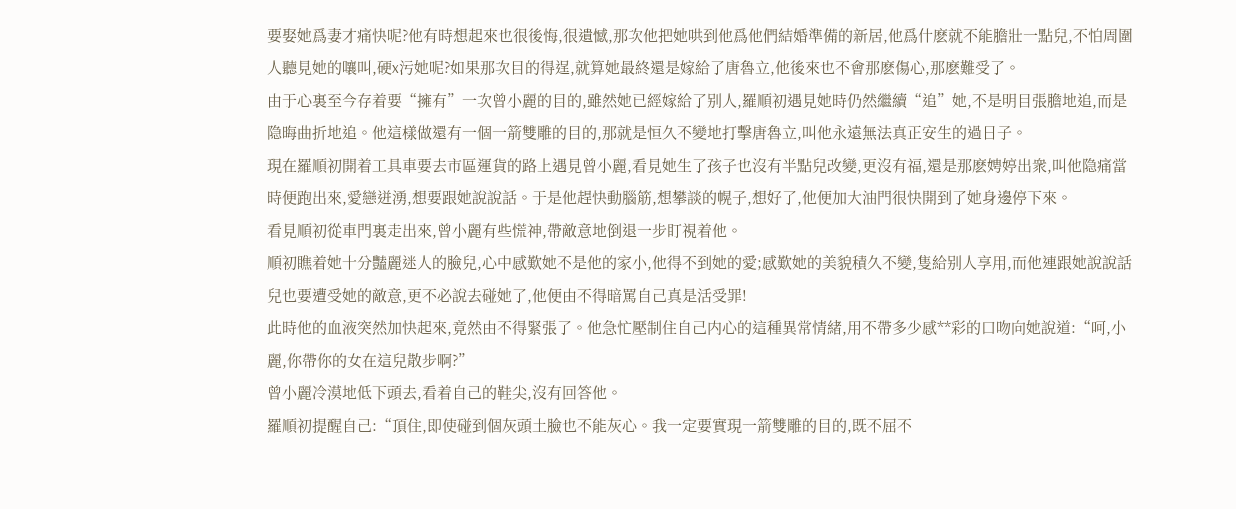要娶她爲妻才痛快呢?他有時想起來也很後悔,很遺憾,那次他把她哄到他爲他們結婚準備的新居,他爲什麽就不能膽壯一點兒,不怕周圍人聽見她的嚷叫,硬x污她呢?如果那次目的得逞,就算她最終還是嫁給了唐魯立,他後來也不會那麽傷心,那麽難受了。
由于心裏至今存着要“擁有”一次曾小麗的目的,雖然她已經嫁給了别人,羅順初遇見她時仍然繼續“追”她,不是明目張膽地追,而是隐晦曲折地追。他這樣做還有一個一箭雙雕的目的,那就是恒久不變地打擊唐魯立,叫他永遠無法真正安生的過日子。
現在羅順初開着工具車要去市區運貨的路上遇見曾小麗,看見她生了孩子也沒有半點兒改變,更沒有福,還是那麽娉婷出衆,叫他隐痛當時便跑出來,愛戀迸湧,想要跟她說說話。于是他趕快動腦筋,想攀談的幌子,想好了,他便加大油門很快開到了她身邊停下來。
看見順初從車門裏走出來,曾小麗有些慌神,帶敵意地倒退一步盯視着他。
順初瞧着她十分豔麗迷人的臉兒,心中感歎她不是他的家小,他得不到她的愛;感歎她的美貌積久不變,隻給别人享用,而他連跟她說說話兒也要遭受她的敵意,更不必說去碰她了,他便由不得暗罵自己真是活受罪!
此時他的血液突然加快起來,竟然由不得緊張了。他急忙壓制住自己内心的這種異常情緒,用不帶多少感**彩的口吻向她說道:“呵,小麗,你帶你的女在這兒散步啊?”
曾小麗冷漠地低下頭去,看着自己的鞋尖,沒有回答他。
羅順初提醒自己:“頂住,即使碰到個灰頭土臉也不能灰心。我一定要實現一箭雙雕的目的,既不屈不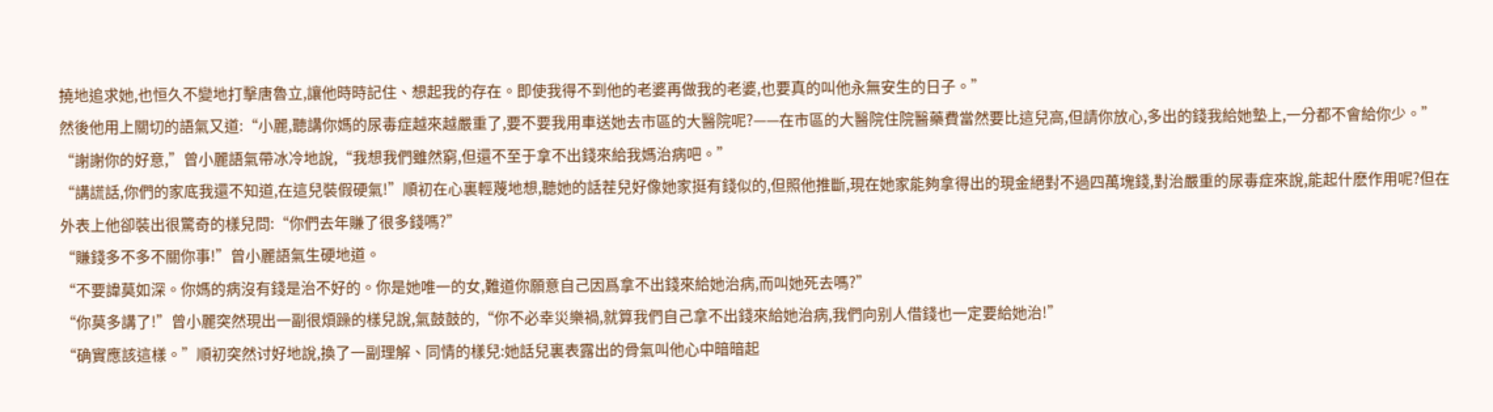撓地追求她,也恒久不變地打擊唐魯立,讓他時時記住、想起我的存在。即使我得不到他的老婆再做我的老婆,也要真的叫他永無安生的日子。”
然後他用上關切的語氣又道:“小麗,聽講你媽的尿毒症越來越嚴重了,要不要我用車送她去市區的大醫院呢?——在市區的大醫院住院醫藥費當然要比這兒高,但請你放心,多出的錢我給她墊上,一分都不會給你少。”
“謝謝你的好意,”曾小麗語氣帶冰冷地說,“我想我們雖然窮,但還不至于拿不出錢來給我媽治病吧。”
“講謊話,你們的家底我還不知道,在這兒裝假硬氣!”順初在心裏輕蔑地想,聽她的話茬兒好像她家挺有錢似的,但照他推斷,現在她家能夠拿得出的現金絕對不過四萬塊錢,對治嚴重的尿毒症來說,能起什麽作用呢?但在外表上他卻裝出很驚奇的樣兒問:“你們去年賺了很多錢嗎?”
“賺錢多不多不關你事!”曾小麗語氣生硬地道。
“不要諱莫如深。你媽的病沒有錢是治不好的。你是她唯一的女,難道你願意自己因爲拿不出錢來給她治病,而叫她死去嗎?”
“你莫多講了!”曾小麗突然現出一副很煩躁的樣兒說,氣鼓鼓的,“你不必幸災樂禍,就算我們自己拿不出錢來給她治病,我們向别人借錢也一定要給她治!”
“确實應該這樣。”順初突然讨好地說,換了一副理解、同情的樣兒:她話兒裏表露出的骨氣叫他心中暗暗起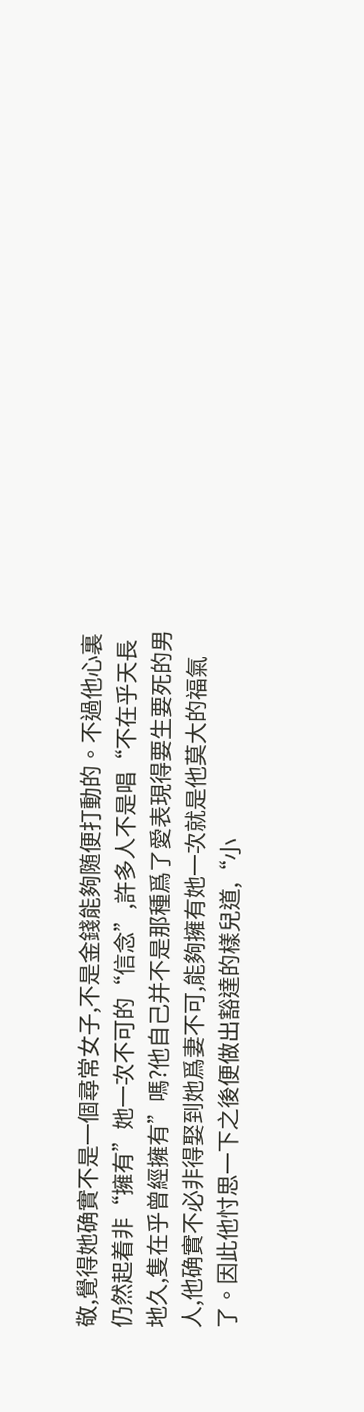敬,覺得她确實不是一個尋常女子,不是金錢能夠随便打動的。不過他心裏仍然起着非“擁有”她一次不可的“信念”,許多人不是唱“不在乎天長地久,隻在乎曾經擁有”嗎?他自己并不是那種爲了愛表現得要生要死的男人,他确實不必非得娶到她爲妻不可,能夠擁有她一次就是他莫大的福氣了。因此他忖思一下之後便做出豁達的樣兒道,“小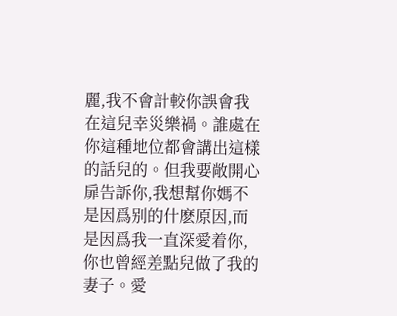麗,我不會計較你誤會我在這兒幸災樂禍。誰處在你這種地位都會講出這樣的話兒的。但我要敞開心扉告訴你,我想幫你媽不是因爲别的什麽原因,而是因爲我一直深愛着你,你也曾經差點兒做了我的妻子。愛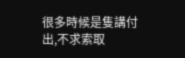很多時候是隻講付出,不求索取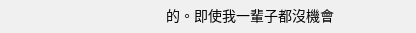的。即使我一輩子都沒機會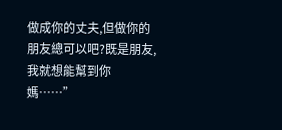做成你的丈夫,但做你的朋友總可以吧?既是朋友,我就想能幫到你媽……”